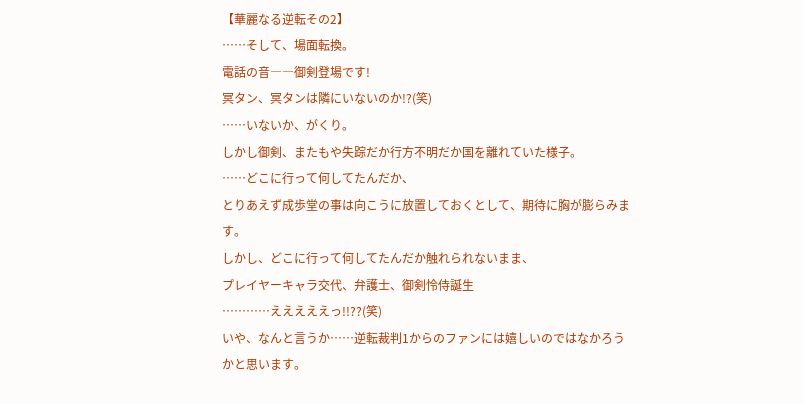【華麗なる逆転その2】
……そして、場面転換。
電話の音――御剣登場です!
冥タン、冥タンは隣にいないのか!?(笑)
……いないか、がくり。
しかし御剣、またもや失踪だか行方不明だか国を離れていた様子。
……どこに行って何してたんだか、
とりあえず成歩堂の事は向こうに放置しておくとして、期待に胸が膨らみます。
しかし、どこに行って何してたんだか触れられないまま、
プレイヤーキャラ交代、弁護士、御剣怜侍誕生
…………えええええっ!!??(笑)
いや、なんと言うか……逆転裁判1からのファンには嬉しいのではなかろうかと思います。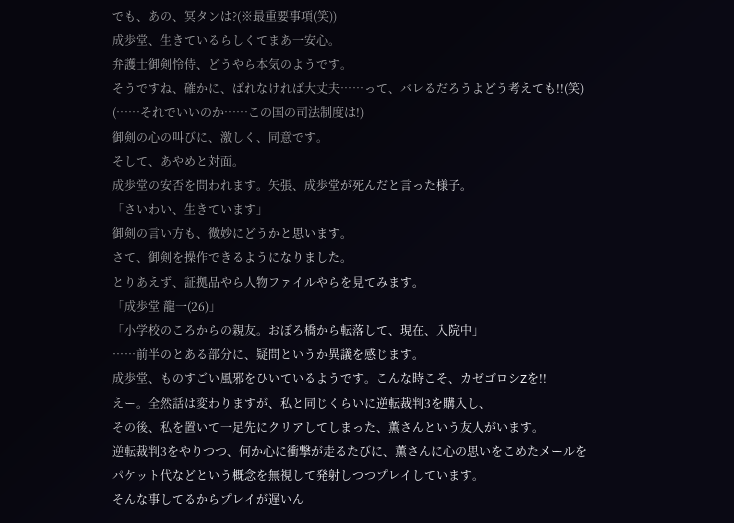でも、あの、冥タンは?(※最重要事項(笑))
成歩堂、生きているらしくてまあ一安心。
弁護士御剣怜侍、どうやら本気のようです。
そうですね、確かに、ばれなければ大丈夫……って、バレるだろうよどう考えても!!(笑)
(……それでいいのか……この国の司法制度は!)
御剣の心の叫びに、激しく、同意です。
そして、あやめと対面。
成歩堂の安否を問われます。矢張、成歩堂が死んだと言った様子。
「さいわい、生きています」
御剣の言い方も、微妙にどうかと思います。
さて、御剣を操作できるようになりました。
とりあえず、証拠品やら人物ファイルやらを見てみます。
「成歩堂 龍一(26)」
「小学校のころからの親友。おぼろ橋から転落して、現在、入院中」
……前半のとある部分に、疑問というか異議を感じます。
成歩堂、ものすごい風邪をひいているようです。こんな時こそ、カゼゴロシZを!!
えー。全然話は変わりますが、私と同じくらいに逆転裁判3を購入し、
その後、私を置いて一足先にクリアしてしまった、薫さんという友人がいます。
逆転裁判3をやりつつ、何か心に衝撃が走るたびに、薫さんに心の思いをこめたメールを
パケット代などという概念を無視して発射しつつプレイしています。
そんな事してるからプレイが遅いん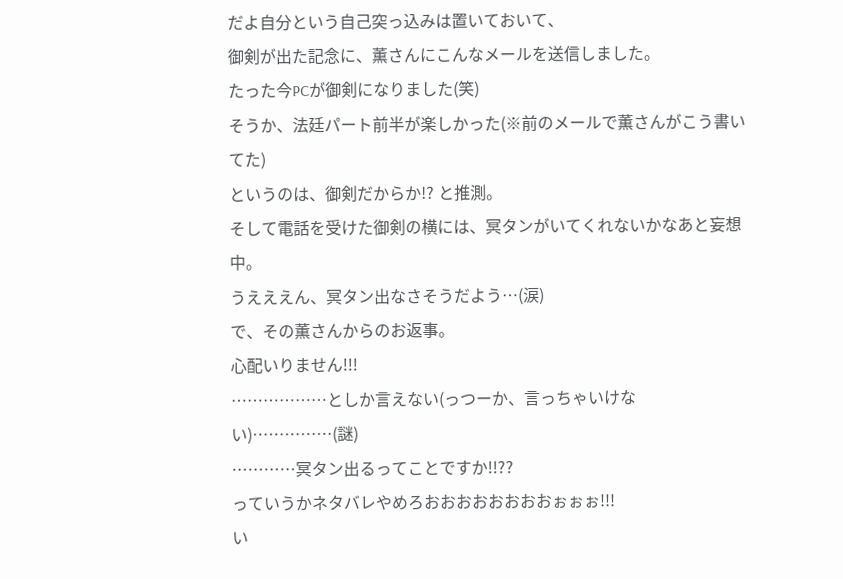だよ自分という自己突っ込みは置いておいて、
御剣が出た記念に、薫さんにこんなメールを送信しました。
たった今PCが御剣になりました(笑)
そうか、法廷パート前半が楽しかった(※前のメールで薫さんがこう書いてた)
というのは、御剣だからか!? と推測。
そして電話を受けた御剣の横には、冥タンがいてくれないかなあと妄想中。
うえええん、冥タン出なさそうだよう…(涙)
で、その薫さんからのお返事。
心配いりません!!!
………………としか言えない(っつーか、言っちゃいけない)……………(謎)
…………冥タン出るってことですか!!??
っていうかネタバレやめろおおおおおおおおぉぉぉ!!!
い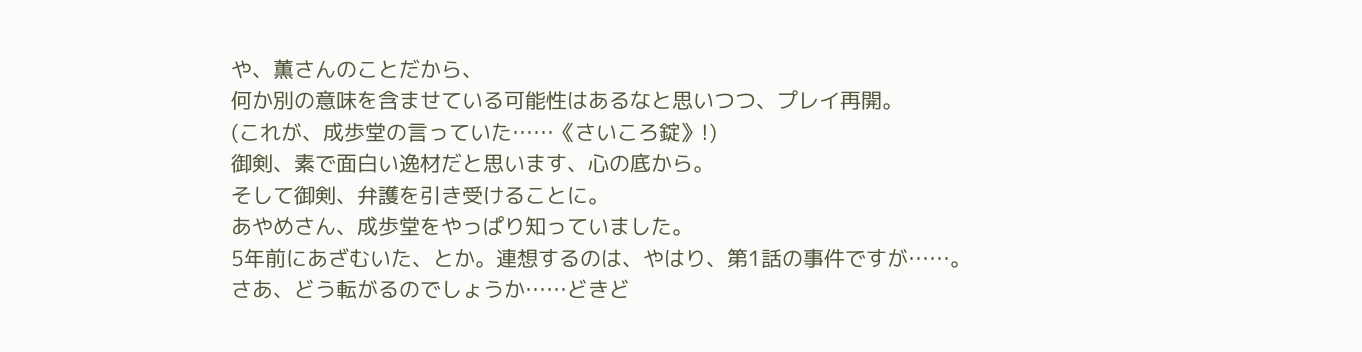や、薫さんのことだから、
何か別の意味を含ませている可能性はあるなと思いつつ、プレイ再開。
(これが、成歩堂の言っていた……《さいころ錠》!)
御剣、素で面白い逸材だと思います、心の底から。
そして御剣、弁護を引き受けることに。
あやめさん、成歩堂をやっぱり知っていました。
5年前にあざむいた、とか。連想するのは、やはり、第1話の事件ですが……。
さあ、どう転がるのでしょうか……どきど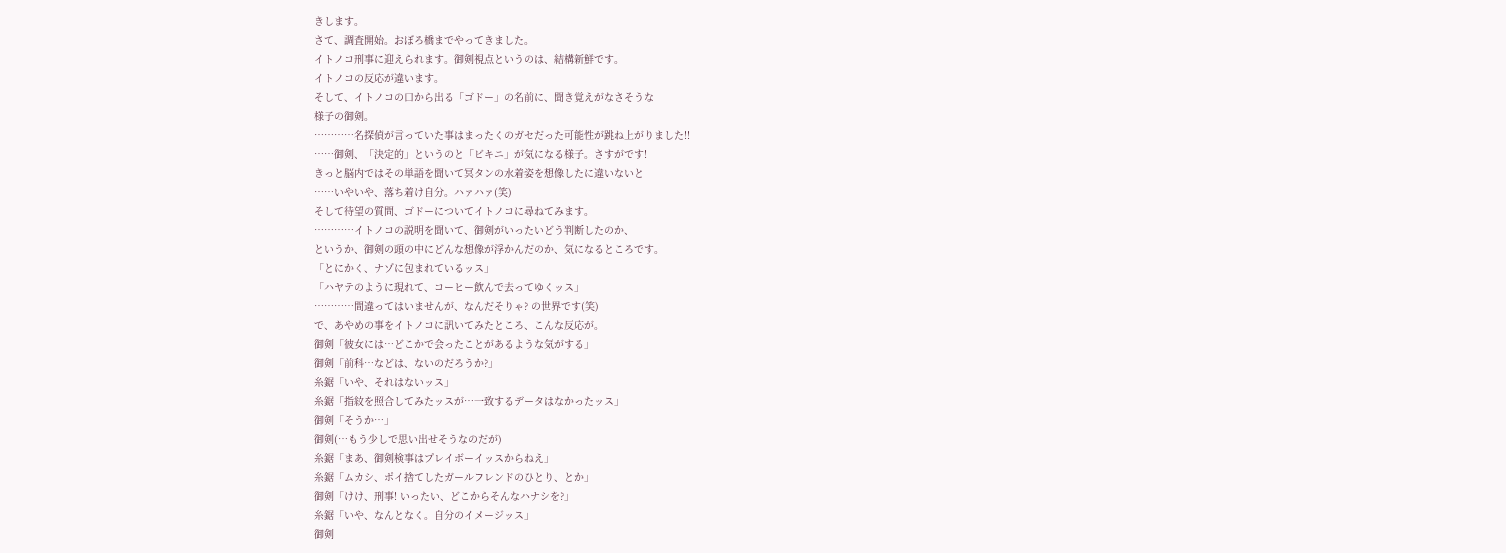きします。
さて、調査開始。おぼろ橋までやってきました。
イトノコ刑事に迎えられます。御剣視点というのは、結構新鮮です。
イトノコの反応が違います。
そして、イトノコの口から出る「ゴドー」の名前に、聞き覚えがなさそうな
様子の御剣。
…………名探偵が言っていた事はまったくのガセだった可能性が跳ね上がりました!!
……御剣、「決定的」というのと「ビキニ」が気になる様子。さすがです!
きっと脳内ではその単語を聞いて冥タンの水着姿を想像したに違いないと
……いやいや、落ち着け自分。ハァハァ(笑)
そして待望の質問、ゴドーについてイトノコに尋ねてみます。
…………イトノコの説明を聞いて、御剣がいったいどう判断したのか、
というか、御剣の頭の中にどんな想像が浮かんだのか、気になるところです。
「とにかく、ナゾに包まれているッス」
「ハヤテのように現れて、コーヒー飲んで去ってゆくッス」
…………間違ってはいませんが、なんだそりゃ? の世界です(笑)
で、あやめの事をイトノコに訊いてみたところ、こんな反応が。
御剣「彼女には…どこかで会ったことがあるような気がする」
御剣「前科…などは、ないのだろうか?」
糸鋸「いや、それはないッス」
糸鋸「指紋を照合してみたッスが…一致するデータはなかったッス」
御剣「そうか…」
御剣(…もう少しで思い出せそうなのだが)
糸鋸「まあ、御剣検事はプレイボーイッスからねえ」
糸鋸「ムカシ、ポイ捨てしたガールフレンドのひとり、とか」
御剣「けけ、刑事! いったい、どこからそんなハナシを?」
糸鋸「いや、なんとなく。自分のイメージッス」
御剣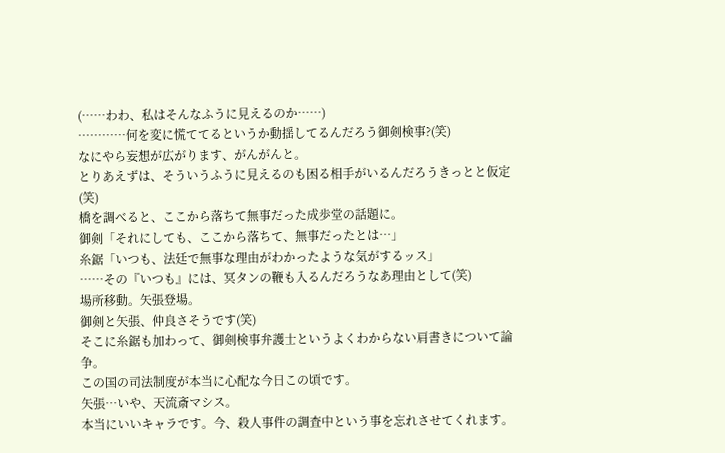(……わわ、私はそんなふうに見えるのか……)
…………何を変に慌ててるというか動揺してるんだろう御剣検事?(笑)
なにやら妄想が広がります、がんがんと。
とりあえずは、そういうふうに見えるのも困る相手がいるんだろうきっとと仮定(笑)
橋を調べると、ここから落ちて無事だった成歩堂の話題に。
御剣「それにしても、ここから落ちて、無事だったとは…」
糸鋸「いつも、法廷で無事な理由がわかったような気がするッス」
……その『いつも』には、冥タンの鞭も入るんだろうなあ理由として(笑)
場所移動。矢張登場。
御剣と矢張、仲良さそうです(笑)
そこに糸鋸も加わって、御剣検事弁護士というよくわからない肩書きについて論争。
この国の司法制度が本当に心配な今日この頃です。
矢張…いや、天流斎マシス。
本当にいいキャラです。今、殺人事件の調査中という事を忘れさせてくれます。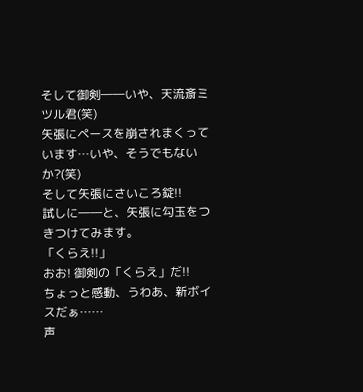そして御剣――いや、天流斎ミツル君(笑)
矢張にペースを崩されまくっています…いや、そうでもないか?(笑)
そして矢張にさいころ錠!!
試しに――と、矢張に勾玉をつきつけてみます。
「くらえ!!」
おお! 御剣の「くらえ」だ!!
ちょっと感動、うわあ、新ボイスだぁ……
声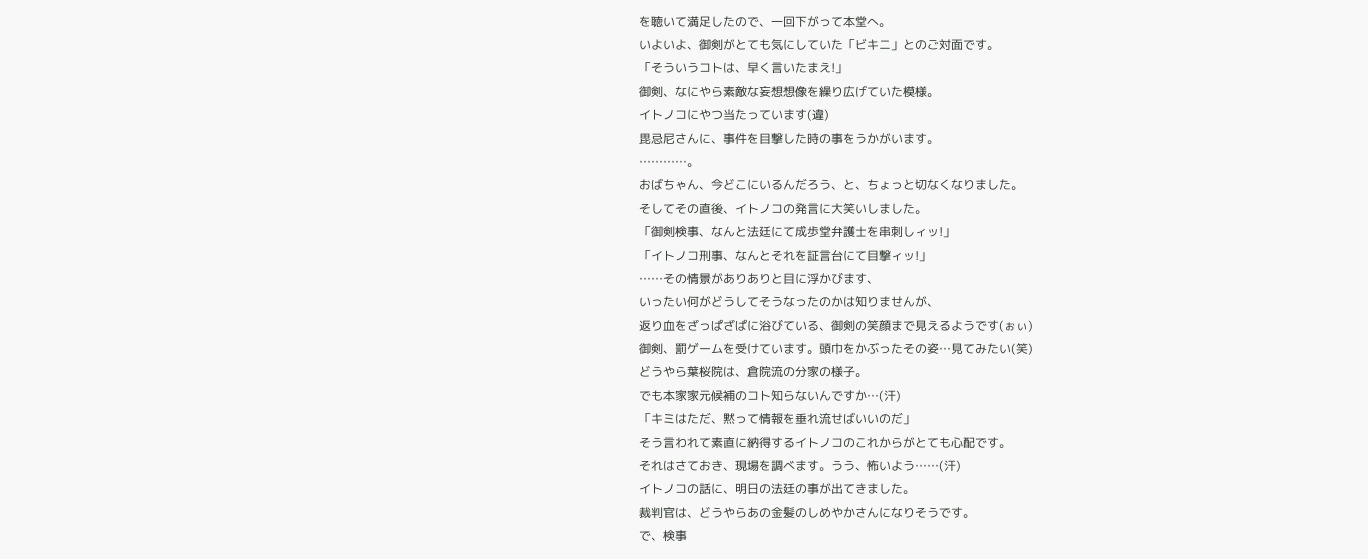を聴いて満足したので、一回下がって本堂へ。
いよいよ、御剣がとても気にしていた「ビキニ」とのご対面です。
「そういうコトは、早く言いたまえ!」
御剣、なにやら素敵な妄想想像を繰り広げていた模様。
イトノコにやつ当たっています(違)
毘忌尼さんに、事件を目撃した時の事をうかがいます。
…………。
おばちゃん、今どこにいるんだろう、と、ちょっと切なくなりました。
そしてその直後、イトノコの発言に大笑いしました。
「御剣検事、なんと法廷にて成歩堂弁護士を串刺しィッ!」
「イトノコ刑事、なんとそれを証言台にて目撃ィッ!」
……その情景がありありと目に浮かびます、
いったい何がどうしてそうなったのかは知りませんが、
返り血をざっぱざぱに浴びている、御剣の笑顔まで見えるようです(ぉぃ)
御剣、罰ゲームを受けています。頭巾をかぶったその姿…見てみたい(笑)
どうやら葉桜院は、倉院流の分家の様子。
でも本家家元候補のコト知らないんですか…(汗)
「キミはただ、黙って情報を垂れ流せばいいのだ」
そう言われて素直に納得するイトノコのこれからがとても心配です。
それはさておき、現場を調べます。うう、怖いよう……(汗)
イトノコの話に、明日の法廷の事が出てきました。
裁判官は、どうやらあの金髪のしめやかさんになりそうです。
で、検事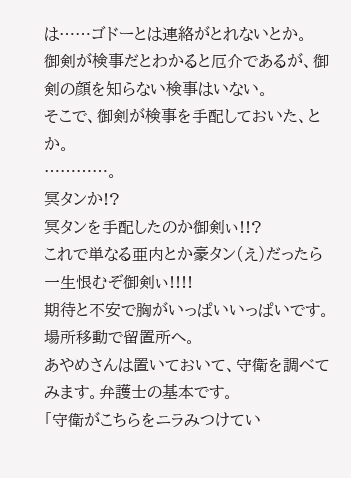は……ゴドーとは連絡がとれないとか。
御剣が検事だとわかると厄介であるが、御剣の顔を知らない検事はいない。
そこで、御剣が検事を手配しておいた、とか。
…………。
冥タンか!?
冥タンを手配したのか御剣ぃ!!?
これで単なる亜内とか豪タン(え)だったら
一生恨むぞ御剣ぃ!!!!
期待と不安で胸がいっぱいいっぱいです。
場所移動で留置所へ。
あやめさんは置いておいて、守衛を調べてみます。弁護士の基本です。
「守衛がこちらをニラみつけてい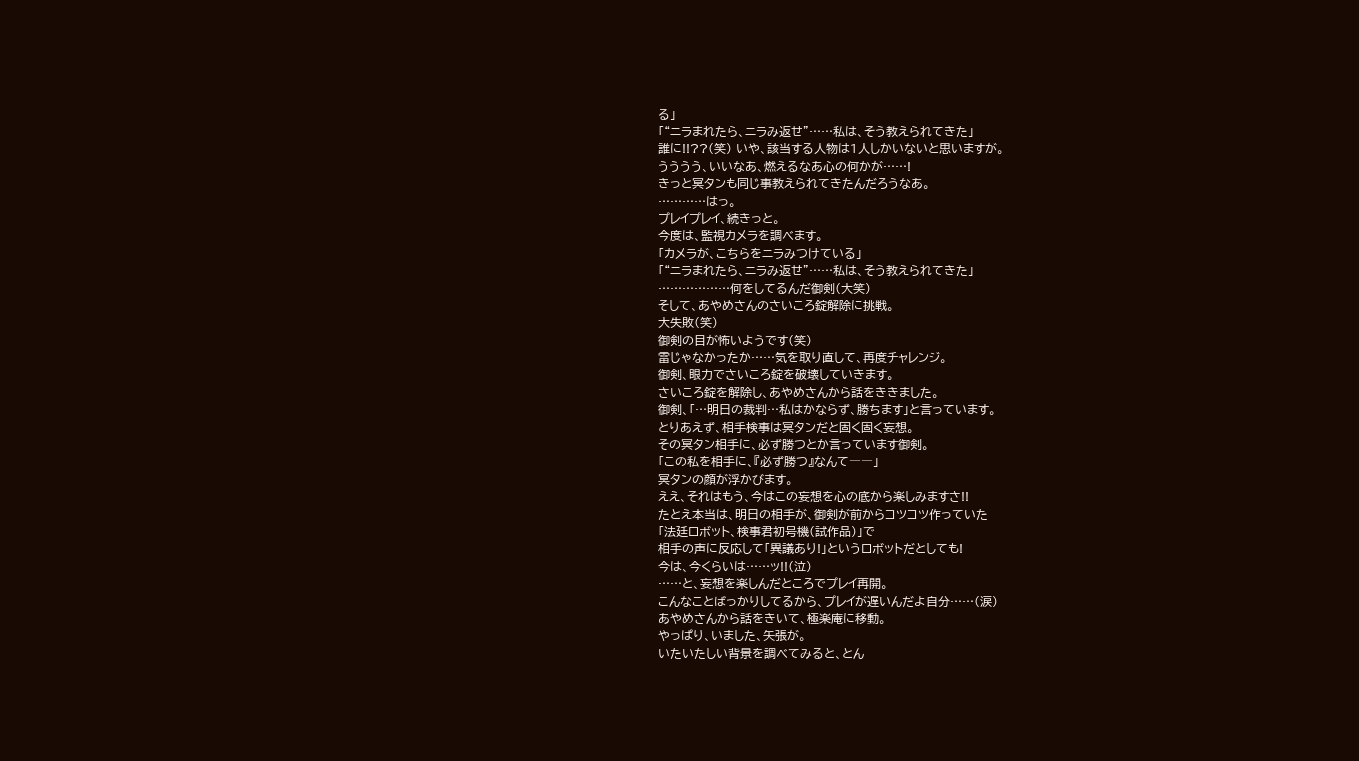る」
「“ニラまれたら、ニラみ返せ”……私は、そう教えられてきた」
誰に!!??(笑) いや、該当する人物は1人しかいないと思いますが。
うううう、いいなあ、燃えるなあ心の何かが……!
きっと冥タンも同じ事教えられてきたんだろうなあ。
…………はっ。
プレイプレイ、続きっと。
今度は、監視カメラを調べます。
「カメラが、こちらをニラみつけている」
「“ニラまれたら、ニラみ返せ”……私は、そう教えられてきた」
………………何をしてるんだ御剣(大笑)
そして、あやめさんのさいころ錠解除に挑戦。
大失敗(笑)
御剣の目が怖いようです(笑)
雷じゃなかったか……気を取り直して、再度チャレンジ。
御剣、眼力でさいころ錠を破壊していきます。
さいころ錠を解除し、あやめさんから話をききました。
御剣、「…明日の裁判…私はかならず、勝ちます」と言っています。
とりあえず、相手検事は冥タンだと固く固く妄想。
その冥タン相手に、必ず勝つとか言っています御剣。
「この私を相手に、『必ず勝つ』なんて――」
冥タンの顔が浮かびます。
ええ、それはもう、今はこの妄想を心の底から楽しみますさ!!
たとえ本当は、明日の相手が、御剣が前からコツコツ作っていた
「法廷ロボット、検事君初号機(試作品)」で
相手の声に反応して「異議あり!」というロボットだとしても!
今は、今くらいは……ッ!!(泣)
……と、妄想を楽しんだところでプレイ再開。
こんなことばっかりしてるから、プレイが遅いんだよ自分……(涙)
あやめさんから話をきいて、極楽庵に移動。
やっぱり、いました、矢張が。
いたいたしい背景を調べてみると、とん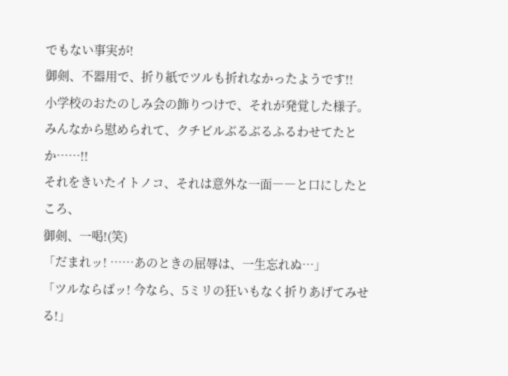でもない事実が!
御剣、不器用で、折り紙でツルも折れなかったようです!!
小学校のおたのしみ会の飾りつけで、それが発覚した様子。
みんなから慰められて、クチビルぶるぶるふるわせてたとか……!!
それをきいたイトノコ、それは意外な一面――と口にしたところ、
御剣、一喝!(笑)
「だまれッ! ……あのときの屈辱は、一生忘れぬ…」
「ツルならばッ! 今なら、5ミリの狂いもなく折りあげてみせる!」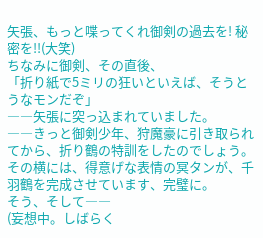矢張、もっと喋ってくれ御剣の過去を! 秘密を!!(大笑)
ちなみに御剣、その直後、
「折り紙で5ミリの狂いといえば、そうとうなモンだぞ」
――矢張に突っ込まれていました。
――きっと御剣少年、狩魔豪に引き取られてから、折り鶴の特訓をしたのでしょう。
その横には、得意げな表情の冥タンが、千羽鶴を完成させています、完璧に。
そう、そして――
(妄想中。しばらく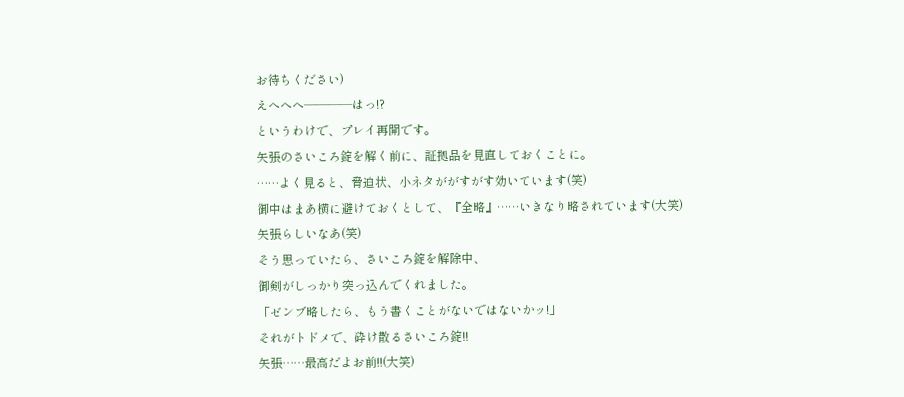お待ちください)
えへへへ――――はっ!?
というわけで、プレイ再開です。
矢張のさいころ錠を解く前に、証拠品を見直しておくことに。
……よく見ると、脅迫状、小ネタががすがす効いています(笑)
御中はまあ横に避けておくとして、『全略』……いきなり略されています(大笑)
矢張らしいなあ(笑)
そう思っていたら、さいころ錠を解除中、
御剣がしっかり突っ込んでくれました。
「ゼンブ略したら、もう書くことがないではないかッ!」
それがトドメで、砕け散るさいころ錠!!
矢張……最高だよお前!!(大笑)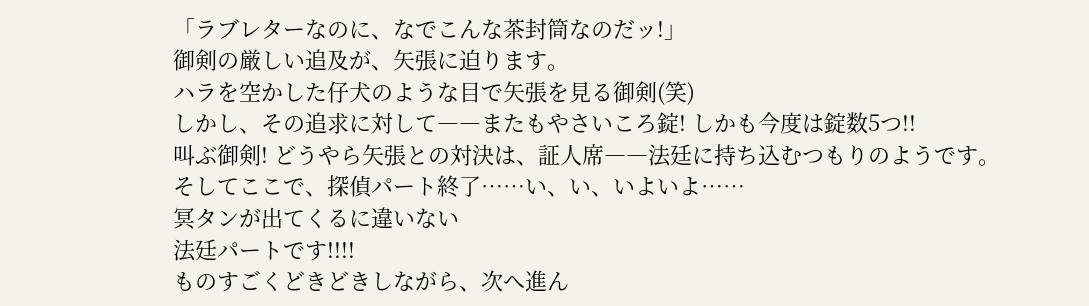「ラブレターなのに、なでこんな茶封筒なのだッ!」
御剣の厳しい追及が、矢張に迫ります。
ハラを空かした仔犬のような目で矢張を見る御剣(笑)
しかし、その追求に対して――またもやさいころ錠! しかも今度は錠数5つ!!
叫ぶ御剣! どうやら矢張との対決は、証人席――法廷に持ち込むつもりのようです。
そしてここで、探偵パート終了……い、い、いよいよ……
冥タンが出てくるに違いない
法廷パートです!!!!
ものすごくどきどきしながら、次へ進ん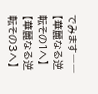でみます――
【華麗なる逆転その1へ】
【華麗なる逆転その3へ】